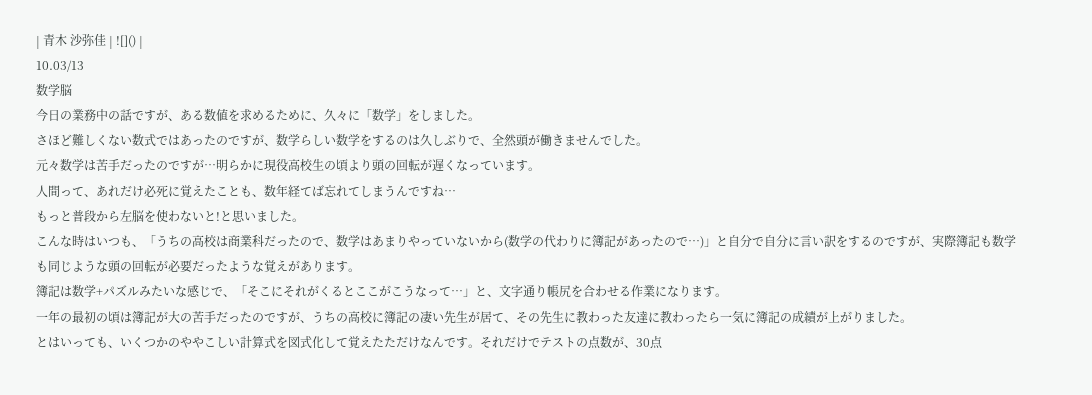| 青木 沙弥佳 | ![]() |
10.03/13
数学脳
今日の業務中の話ですが、ある数値を求めるために、久々に「数学」をしました。
さほど難しくない数式ではあったのですが、数学らしい数学をするのは久しぶりで、全然頭が働きませんでした。
元々数学は苦手だったのですが…明らかに現役高校生の頃より頭の回転が遅くなっています。
人間って、あれだけ必死に覚えたことも、数年経てば忘れてしまうんですね…
もっと普段から左脳を使わないと!と思いました。
こんな時はいつも、「うちの高校は商業科だったので、数学はあまりやっていないから(数学の代わりに簿記があったので…)」と自分で自分に言い訳をするのですが、実際簿記も数学も同じような頭の回転が必要だったような覚えがあります。
簿記は数学+パズルみたいな感じで、「そこにそれがくるとここがこうなって…」と、文字通り帳尻を合わせる作業になります。
一年の最初の頃は簿記が大の苦手だったのですが、うちの高校に簿記の凄い先生が居て、その先生に教わった友達に教わったら一気に簿記の成績が上がりました。
とはいっても、いくつかのややこしい計算式を図式化して覚えたただけなんです。それだけでテストの点数が、30点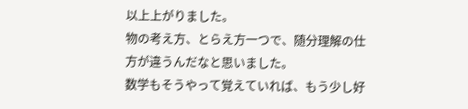以上上がりました。
物の考え方、とらえ方一つで、随分理解の仕方が違うんだなと思いました。
数学もそうやって覚えていれば、もう少し好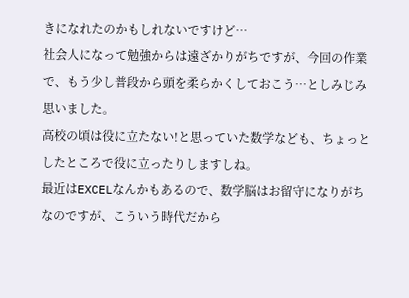きになれたのかもしれないですけど…
社会人になって勉強からは遠ざかりがちですが、今回の作業で、もう少し普段から頭を柔らかくしておこう…としみじみ思いました。
高校の頃は役に立たない!と思っていた数学なども、ちょっとしたところで役に立ったりしますしね。
最近はEXCELなんかもあるので、数学脳はお留守になりがちなのですが、こういう時代だから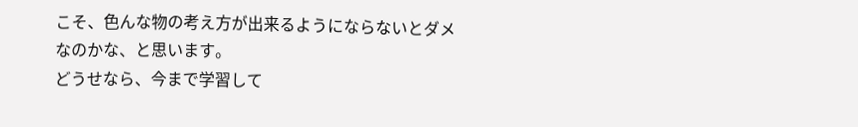こそ、色んな物の考え方が出来るようにならないとダメなのかな、と思います。
どうせなら、今まで学習して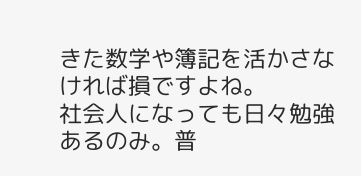きた数学や簿記を活かさなければ損ですよね。
社会人になっても日々勉強あるのみ。普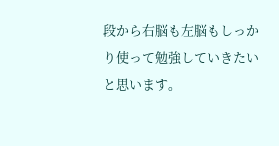段から右脳も左脳もしっかり使って勉強していきたいと思います。